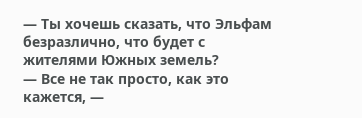— Ты хочешь сказать, что Эльфам безразлично, что будет с жителями Южных земель?
— Все не так просто, как это кажется, —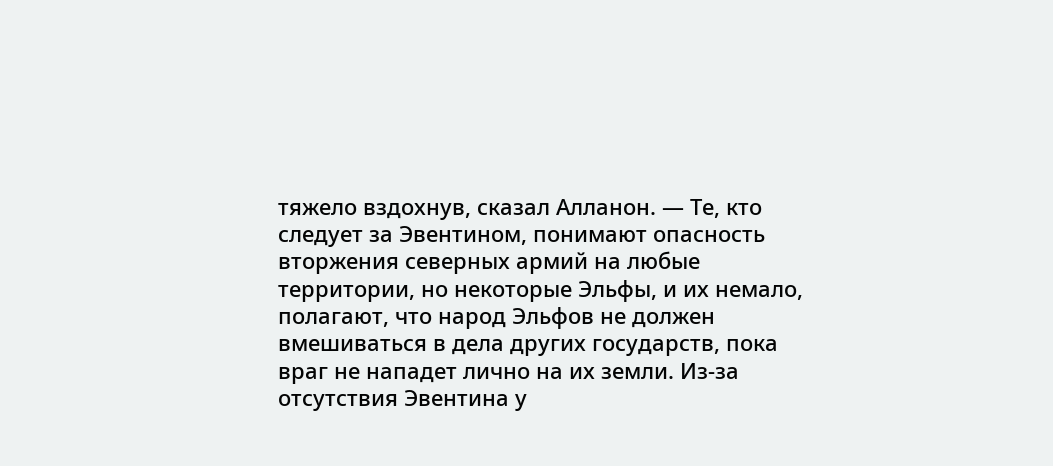тяжело вздохнув, сказал Алланон. — Те, кто следует за Эвентином, понимают опасность вторжения северных армий на любые территории, но некоторые Эльфы, и их немало, полагают, что народ Эльфов не должен вмешиваться в дела других государств, пока враг не нападет лично на их земли. Из-за отсутствия Эвентина у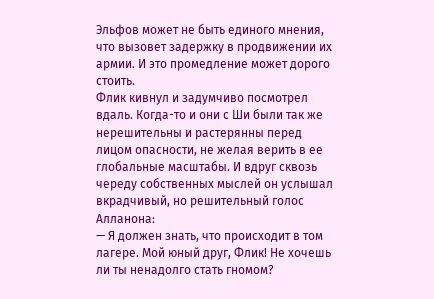Эльфов может не быть единого мнения, что вызовет задержку в продвижении их армии. И это промедление может дорого стоить.
Флик кивнул и задумчиво посмотрел вдаль. Когда-то и они с Ши были так же нерешительны и растерянны перед лицом опасности, не желая верить в ее глобальные масштабы. И вдруг сквозь череду собственных мыслей он услышал вкрадчивый, но решительный голос Алланона:
— Я должен знать, что происходит в том лагере. Мой юный друг, Флик! Не хочешь ли ты ненадолго стать гномом?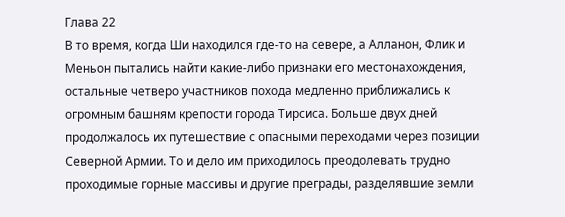Глава 22
В то время, когда Ши находился где-то на севере, а Алланон, Флик и Меньон пытались найти какие-либо признаки его местонахождения, остальные четверо участников похода медленно приближались к огромным башням крепости города Тирсиса. Больше двух дней продолжалось их путешествие с опасными переходами через позиции Северной Армии. То и дело им приходилось преодолевать трудно проходимые горные массивы и другие преграды, разделявшие земли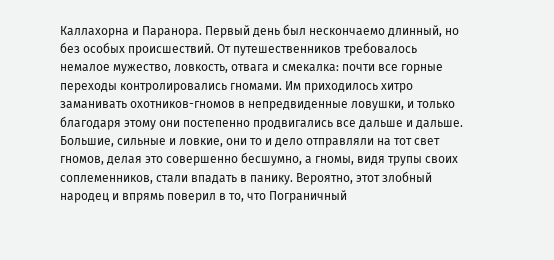Каллахорна и Паранора. Первый день был нескончаемо длинный, но без особых происшествий. От путешественников требовалось немалое мужество, ловкость, отвага и смекалка: почти все горные переходы контролировались гномами. Им приходилось хитро заманивать охотников-гномов в непредвиденные ловушки, и только благодаря этому они постепенно продвигались все дальше и дальше. Большие, сильные и ловкие, они то и дело отправляли на тот свет гномов, делая это совершенно бесшумно, а гномы, видя трупы своих соплеменников, стали впадать в панику. Вероятно, этот злобный народец и впрямь поверил в то, что Пограничный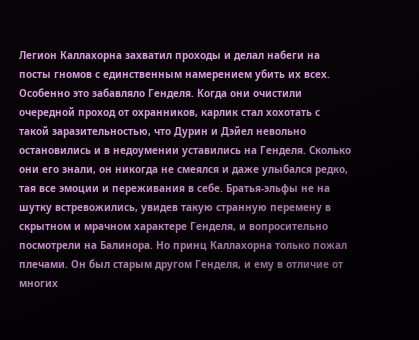Легион Каллахорна захватил проходы и делал набеги на посты гномов с единственным намерением убить их всех. Особенно это забавляло Генделя. Когда они очистили очередной проход от охранников, карлик стал хохотать с такой заразительностью, что Дурин и Дэйел невольно остановились и в недоумении уставились на Генделя. Сколько они его знали, он никогда не смеялся и даже улыбался редко, тая все эмоции и переживания в себе. Братья-эльфы не на шутку встревожились, увидев такую странную перемену в скрытном и мрачном характере Генделя, и вопросительно посмотрели на Балинора. Но принц Каллахорна только пожал плечами. Он был старым другом Генделя, и ему в отличие от многих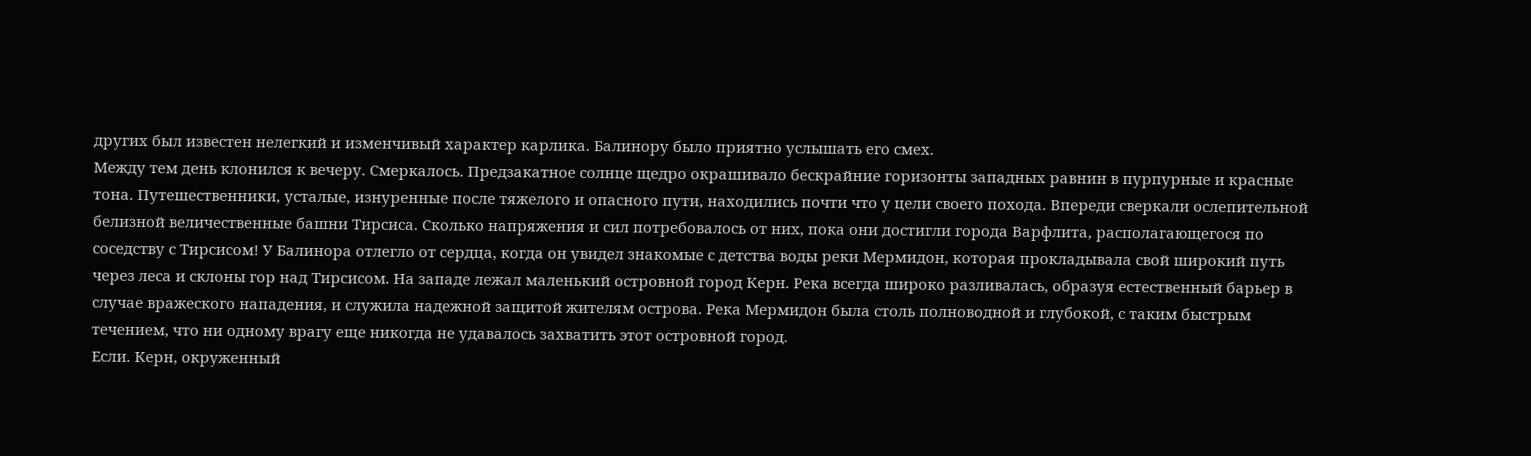других был известен нелегкий и изменчивый характер карлика. Балинору было приятно услышать его смех.
Между тем день клонился к вечеру. Смеркалось. Предзакатное солнце щедро окрашивало бескрайние горизонты западных равнин в пурпурные и красные тона. Путешественники, усталые, изнуренные после тяжелого и опасного пути, находились почти что у цели своего похода. Впереди сверкали ослепительной белизной величественные башни Тирсиса. Сколько напряжения и сил потребовалось от них, пока они достигли города Варфлита, располагающегося по соседству с Тирсисом! У Балинора отлегло от сердца, когда он увидел знакомые с детства воды реки Мермидон, которая прокладывала свой широкий путь через леса и склоны гор над Тирсисом. На западе лежал маленький островной город Керн. Река всегда широко разливалась, образуя естественный барьер в случае вражеского нападения, и служила надежной защитой жителям острова. Река Мермидон была столь полноводной и глубокой, с таким быстрым течением, что ни одному врагу еще никогда не удавалось захватить этот островной город.
Если. Керн, окруженный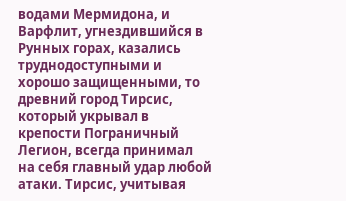водами Мермидона, и Варфлит, угнездившийся в Рунных горах, казались труднодоступными и хорошо защищенными, то древний город Тирсис, который укрывал в крепости Пограничный Легион, всегда принимал на себя главный удар любой атаки. Тирсис, учитывая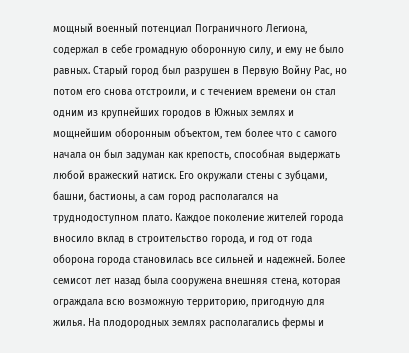мощный военный потенциал Пограничного Легиона, содержал в себе громадную оборонную силу, и ему не было равных. Старый город был разрушен в Первую Войну Рас, но потом его снова отстроили, и с течением времени он стал одним из крупнейших городов в Южных землях и мощнейшим оборонным объектом, тем более что с самого начала он был задуман как крепость, способная выдержать любой вражеский натиск. Его окружали стены с зубцами, башни, бастионы, а сам город располагался на труднодоступном плато. Каждое поколение жителей города вносило вклад в строительство города, и год от года оборона города становилась все сильней и надежней. Более семисот лет назад была сооружена внешняя стена, которая ограждала всю возможную территорию, пригодную для жилья. На плодородных землях располагались фермы и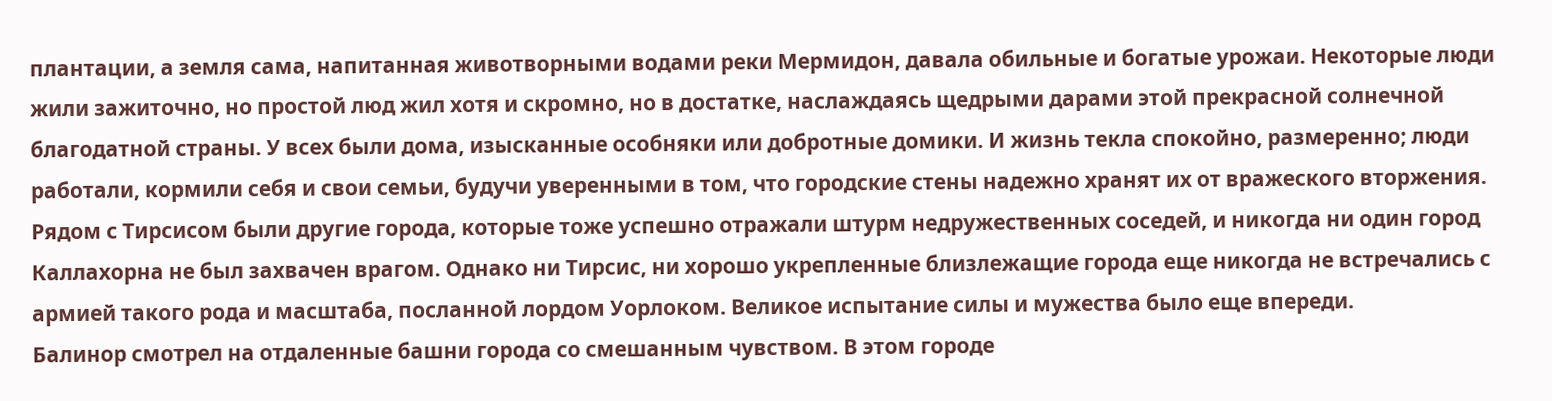плантации, а земля сама, напитанная животворными водами реки Мермидон, давала обильные и богатые урожаи. Некоторые люди жили зажиточно, но простой люд жил хотя и скромно, но в достатке, наслаждаясь щедрыми дарами этой прекрасной солнечной благодатной страны. У всех были дома, изысканные особняки или добротные домики. И жизнь текла спокойно, размеренно; люди работали, кормили себя и свои семьи, будучи уверенными в том, что городские стены надежно хранят их от вражеского вторжения. Рядом с Тирсисом были другие города, которые тоже успешно отражали штурм недружественных соседей, и никогда ни один город Каллахорна не был захвачен врагом. Однако ни Тирсис, ни хорошо укрепленные близлежащие города еще никогда не встречались с армией такого рода и масштаба, посланной лордом Уорлоком. Великое испытание силы и мужества было еще впереди.
Балинор смотрел на отдаленные башни города со смешанным чувством. В этом городе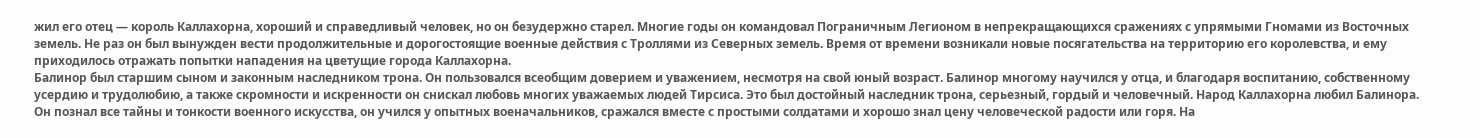жил его отец — король Каллахорна, хороший и справедливый человек, но он безудержно старел. Многие годы он командовал Пограничным Легионом в непрекращающихся сражениях с упрямыми Гномами из Восточных земель. Не раз он был вынужден вести продолжительные и дорогостоящие военные действия с Троллями из Северных земель. Время от времени возникали новые посягательства на территорию его королевства, и ему приходилось отражать попытки нападения на цветущие города Каллахорна.
Балинор был старшим сыном и законным наследником трона. Он пользовался всеобщим доверием и уважением, несмотря на свой юный возраст. Балинор многому научился у отца, и благодаря воспитанию, собственному усердию и трудолюбию, а также скромности и искренности он снискал любовь многих уважаемых людей Тирсиса. Это был достойный наследник трона, серьезный, гордый и человечный. Народ Каллахорна любил Балинора. Он познал все тайны и тонкости военного искусства, он учился у опытных военачальников, сражался вместе с простыми солдатами и хорошо знал цену человеческой радости или горя. На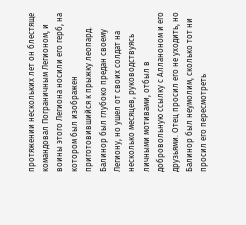протяжении нескольких лет он блестяще командовал Пограничным Легионом, и воины этого Легиона носили его герб, на котором был изображен приготовившийся к прыжку леопард. Балинор был глубоко предан своему Легиону, но ушел от своих солдат на несколько месяцев, руководствуясь личными мотивами, отбыл в добровольную ссылку с Алланоном и его друзьями. Отец просил его не уходить, но Балинор был неумолим, сколько тот ни просил его пересмотреть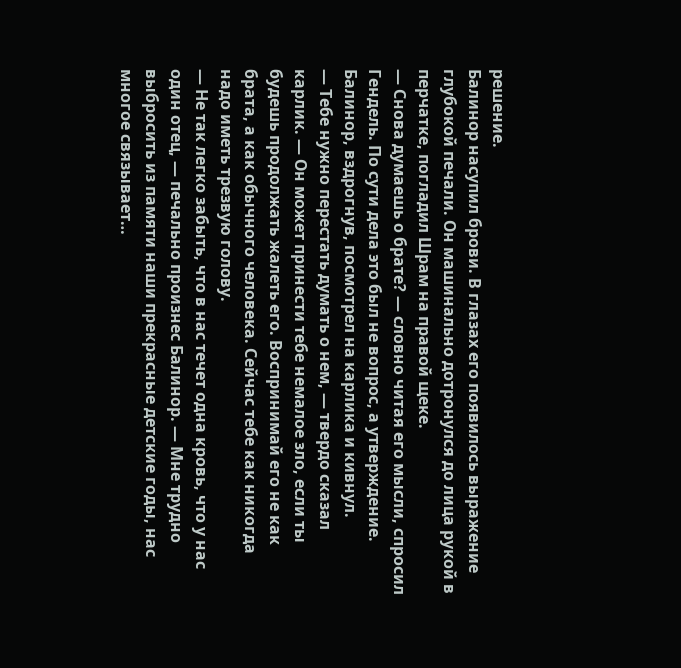решение.
Балинор насупил брови. В глазах его появилось выражение глубокой печали. Он машинально дотронулся до лица рукой в перчатке, погладил Шрам на правой щеке.
— Снова думаешь о брате? — словно читая его мысли, спросил Гендель. По сути дела это был не вопрос, а утверждение.
Балинор, вздрогнув, посмотрел на карлика и кивнул.
— Тебе нужно перестать думать о нем, — твердо сказал карлик. — Он может принести тебе немалое зло, если ты будешь продолжать жалеть его. Воспринимай его не как брата, а как обычного человека. Сейчас тебе как никогда надо иметь трезвую голову.
— Не так легко забыть, что в нас течет одна кровь, что у нас один отец, — печально произнес Балинор. — Мне трудно выбросить из памяти наши прекрасные детские годы, нас многое связывает…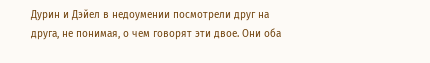Дурин и Дэйел в недоумении посмотрели друг на друга, не понимая, о чем говорят эти двое. Они оба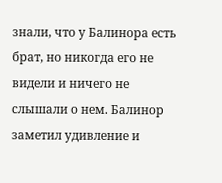знали, что у Балинора есть брат, но никогда его не видели и ничего не слышали о нем. Балинор заметил удивление и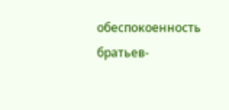обеспокоенность братьев-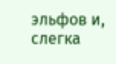эльфов и, слегка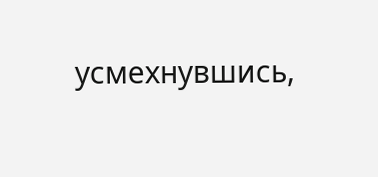усмехнувшись,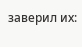заверил их: